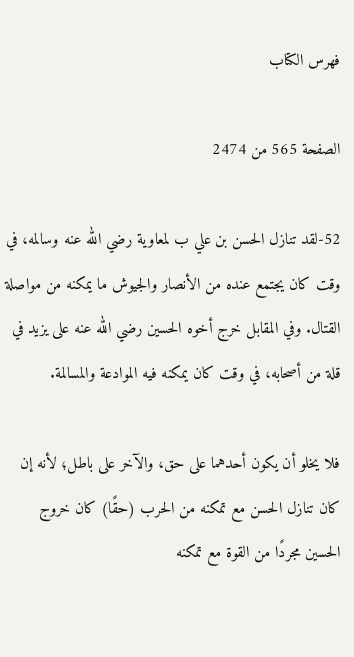فهرس الكتاب

الصفحة 565 من 2474

52-لقد تنازل الحسن بن علي ب لمعاوية رضي الله عنه وسالمه، في وقت كان يجتمع عنده من الأنصار والجيوش ما يمكنه من مواصلة القتال. وفي المقابل خرج أخوه الحسين رضي الله عنه على يزيد في قلة من أصحابه، في وقت كان يمكنه فيه الموادعة والمسالمة.

فلا يخلو أن يكون أحدهما على حق، والآخر على باطل؛ لأنه إن كان تنازل الحسن مع تمكنه من الحرب (حقًا) كان خروج الحسين مجردًا من القوة مع تمكنه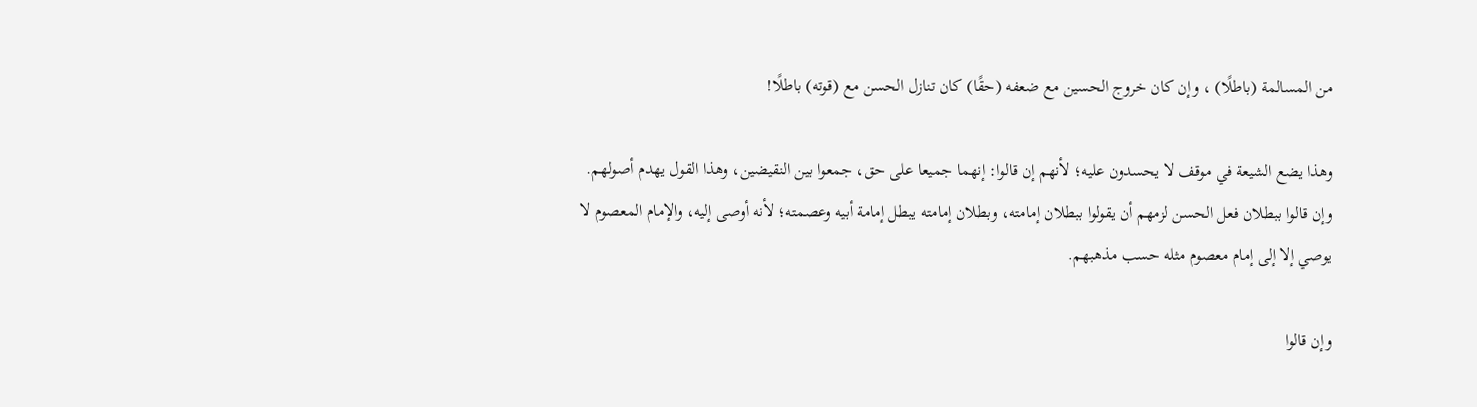من المسالمة (باطلًا) ، وإن كان خروج الحسين مع ضعفه (حقًا) كان تنازل الحسن مع (قوته) باطلًا!

وهذا يضع الشيعة في موقف لا يحسدون عليه؛ لأنهم إن قالوا: إنهما جميعا على حق، جمعوا بين النقيضين، وهذا القول يهدم أصولهم. وإن قالوا ببطلان فعل الحسن لزمهم أن يقولوا ببطلان إمامته، وبطلان إمامته يبطل إمامة أبيه وعصمته؛ لأنه أوصى إليه، والإمام المعصوم لا يوصي إلا إلى إمام معصوم مثله حسب مذهبهم.

وإن قالوا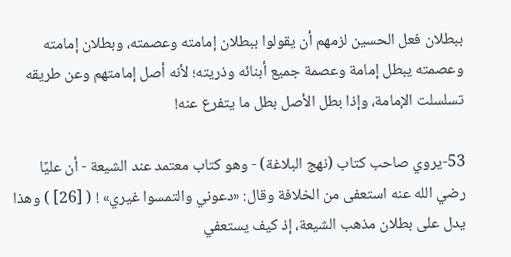ببطلان فعل الحسين لزمهم أن يقولوا ببطلان إمامته وعصمته، وبطلان إمامته وعصمته يبطل إمامة وعصمة جميع أبنائه وذريته؛ لأنه أصل إمامتهم وعن طريقه تسلسلت الإمامة، وإذا بطل الأصل بطل ما يتفرع عنه!

53-يروي صاحب كتاب (نهج البلاغة) - وهو كتاب معتمد عند الشيعة - أن عليًا رضي الله عنه استعفى من الخلافة وقال: «دعوني والتمسوا غيري» ! ( [26] ) وهذا يدل على بطلان مذهب الشيعة، إذ كيف يستعفي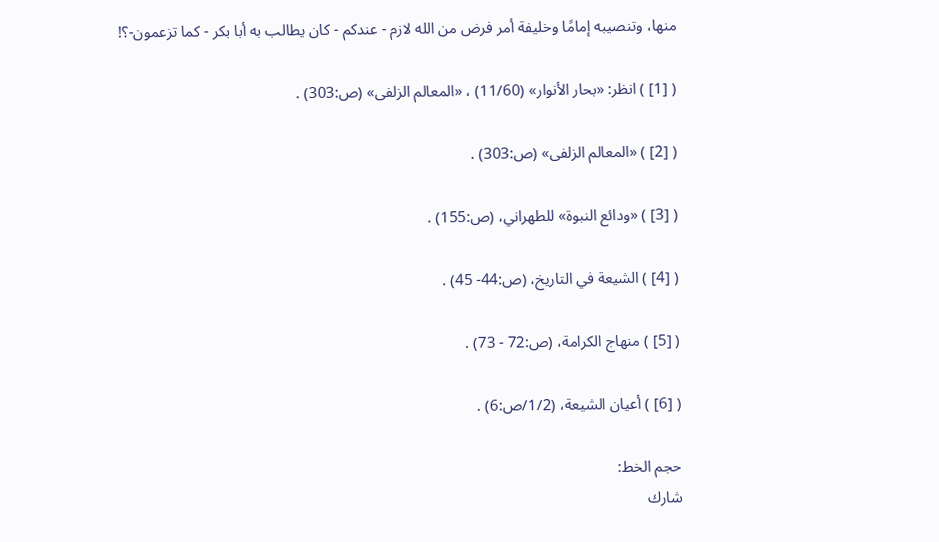منها، وتنصيبه إمامًا وخليفة أمر فرض من الله لازم - عندكم - كان يطالب به أبا بكر - كما تزعمون-؟!

( [1] ) انظر: «بحار الأنوار» (11/60) ، «المعالم الزلفى» (ص:303) .

( [2] ) «المعالم الزلفى» (ص:303) .

( [3] ) «ودائع النبوة» للطهراني، (ص:155) .

( [4] ) الشيعة في التاريخ، (ص:44- 45) .

( [5] ) منهاج الكرامة، (ص:72 - 73) .

( [6] ) أعيان الشيعة، (1/2/ص:6) .

حجم الخط:
شارك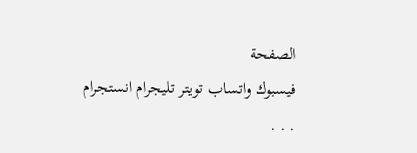الصفحة
فيسبوك واتساب تويتر تليجرام انستجرام
. . .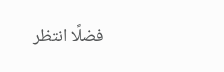فضلًا انتظر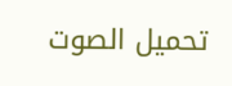تحميل الصوت